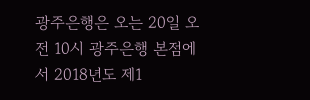광주은행은 오는 20일 오전 10시 광주은행 본점에서 2018년도 제1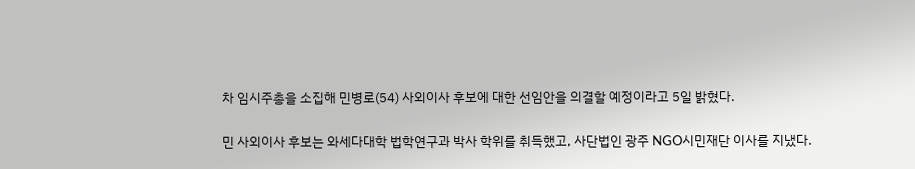차 임시주총을 소집해 민병로(54) 사외이사 후보에 대한 선임안을 의결할 예정이라고 5일 밝혔다.

민 사외이사 후보는 와세다대학 법학연구과 박사 학위를 취득했고, 사단법인 광주 NGO시민재단 이사를 지냈다.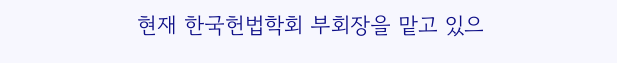현재 한국헌법학회 부회장을 맡고 있으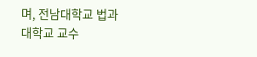며, 전남대학교 법과대학교 교수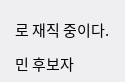로 재직 중이다.

민 후보자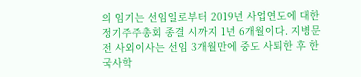의 임기는 선임일로부터 2019년 사업연도에 대한 정기주주총회 종결 시까지 1년 6개월이다. 지병문 전 사외이사는 선임 3개월만에 중도 사퇴한 후 한국사학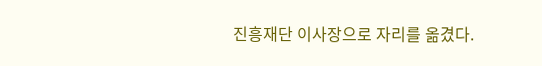진흥재단 이사장으로 자리를 옮겼다.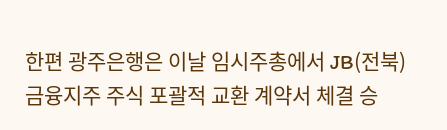한편 광주은행은 이날 임시주총에서 JB(전북)금융지주 주식 포괄적 교환 계약서 체결 승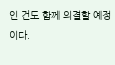인 건도 함께 의결할 예정이다.